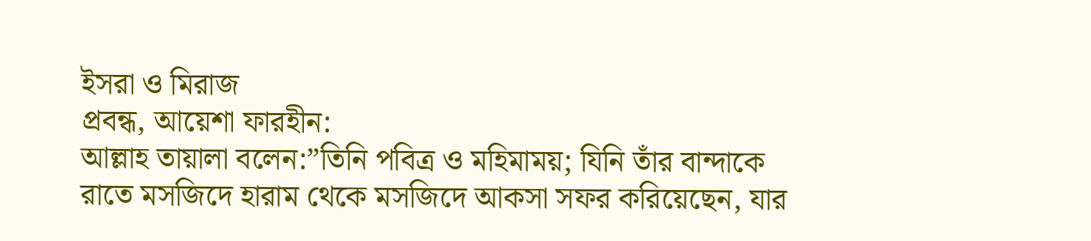ইসরা ও মিরাজ
প্রবন্ধ, আয়েশা ফারহীন:
আল্লাহ তায়ালা বলেন:”তিনি পবিত্র ও মহিমাময়; যিনি তাঁর বান্দাকে রাতে মসজিদে হারাম থেকে মসজিদে আকসা সফর করিয়েছেন, যার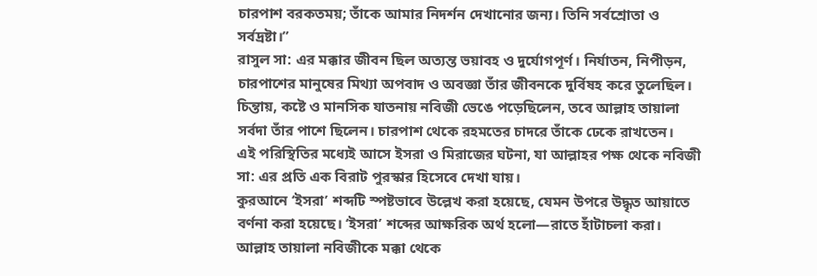চারপাশ বরকতময়; তাঁকে আমার নিদর্শন দেখানোর জন্য। তিনি সর্বশ্রোতা ও সর্বদ্রষ্টা।”
রাসুল সা: এর মক্কার জীবন ছিল অত্যন্ত ভয়াবহ ও দুর্যোগপূর্ণ। নির্যাতন, নিপীড়ন, চারপাশের মানুষের মিথ্যা অপবাদ ও অবজ্ঞা তাঁর জীবনকে দুর্বিষহ করে তুলেছিল। চিন্তায়, কষ্টে ও মানসিক যাতনায় নবিজী ভেঙে পড়েছিলেন, তবে আল্লাহ তায়ালা সর্বদা তাঁর পাশে ছিলেন। চারপাশ থেকে রহমতের চাদরে তাঁকে ঢেকে রাখতেন।
এই পরিস্থিতির মধ্যেই আসে ইসরা ও মিরাজের ঘটনা, যা আল্লাহর পক্ষ থেকে নবিজী সা: এর প্রতি এক বিরাট পুরস্কার হিসেবে দেখা যায়।
কুরআনে ‘ইসরা’ শব্দটি স্পষ্টভাবে উল্লেখ করা হয়েছে, যেমন উপরে উদ্ধৃত আয়াতে বর্ণনা করা হয়েছে। ‘ইসরা’ শব্দের আক্ষরিক অর্থ হলো—রাতে হাঁটাচলা করা। আল্লাহ তায়ালা নবিজীকে মক্কা থেকে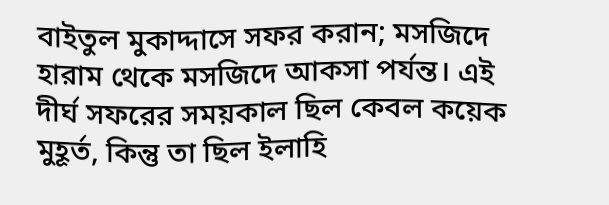বাইতুল মুকাদ্দাসে সফর করান; মসজিদে হারাম থেকে মসজিদে আকসা পর্যন্ত। এই দীর্ঘ সফরের সময়কাল ছিল কেবল কয়েক মুহূর্ত, কিন্তু তা ছিল ইলাহি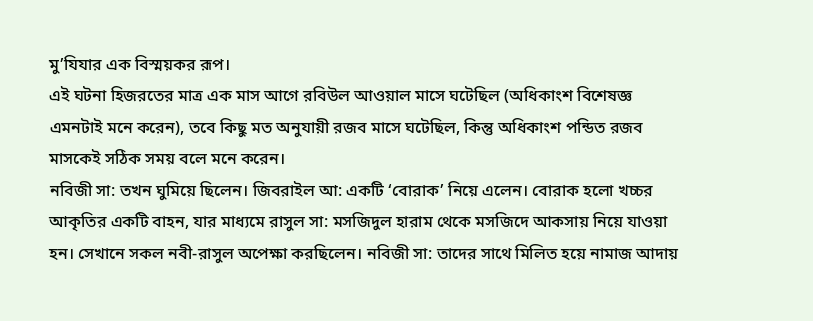মু’যিযার এক বিস্ময়কর রূপ।
এই ঘটনা হিজরতের মাত্র এক মাস আগে রবিউল আওয়াল মাসে ঘটেছিল (অধিকাংশ বিশেষজ্ঞ এমনটাই মনে করেন), তবে কিছু মত অনুযায়ী রজব মাসে ঘটেছিল, কিন্তু অধিকাংশ পন্ডিত রজব মাসকেই সঠিক সময় বলে মনে করেন।
নবিজী সা: তখন ঘুমিয়ে ছিলেন। জিবরাইল আ: একটি ‘বোরাক’ নিয়ে এলেন। বোরাক হলো খচ্চর আকৃতির একটি বাহন, যার মাধ্যমে রাসুল সা: মসজিদুল হারাম থেকে মসজিদে আকসায় নিয়ে যাওয়া হন। সেখানে সকল নবী-রাসুল অপেক্ষা করছিলেন। নবিজী সা: তাদের সাথে মিলিত হয়ে নামাজ আদায়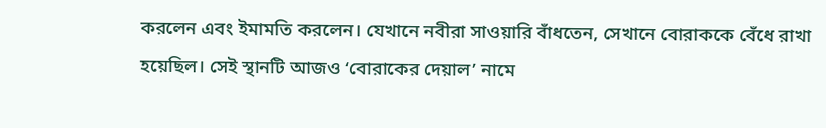করলেন এবং ইমামতি করলেন। যেখানে নবীরা সাওয়ারি বাঁধতেন, সেখানে বোরাককে বেঁধে রাখা হয়েছিল। সেই স্থানটি আজও ‘বোরাকের দেয়াল’ নামে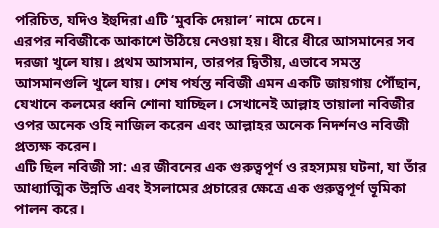পরিচিত, যদিও ইহুদিরা এটি ‘মুবকি দেয়াল’ নামে চেনে।
এরপর নবিজীকে আকাশে উঠিয়ে নেওয়া হয়। ধীরে ধীরে আসমানের সব দরজা খুলে যায়। প্রথম আসমান, তারপর দ্বিতীয়, এভাবে সমস্ত আসমানগুলি খুলে যায়। শেষ পর্যন্ত নবিজী এমন একটি জায়গায় পৌঁছান, যেখানে কলমের ধ্বনি শোনা যাচ্ছিল। সেখানেই আল্লাহ তায়ালা নবিজীর ওপর অনেক ওহি নাজিল করেন এবং আল্লাহর অনেক নিদর্শনও নবিজী প্রত্যক্ষ করেন।
এটি ছিল নবিজী সা: এর জীবনের এক গুরুত্বপূর্ণ ও রহস্যময় ঘটনা, যা তাঁর আধ্যাত্মিক উন্নতি এবং ইসলামের প্রচারের ক্ষেত্রে এক গুরুত্বপূর্ণ ভূমিকা পালন করে।